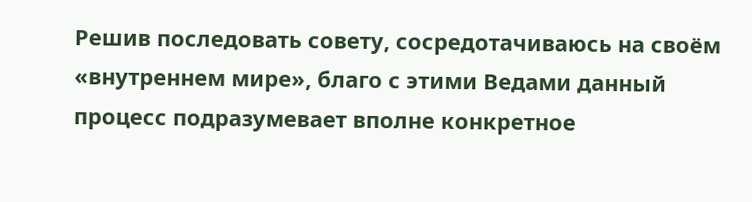Решив последовать совету, сосредотачиваюсь на своём «внутреннем мире», благо с этими Ведами данный процесс подразумевает вполне конкретное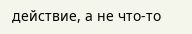действие, а не что-то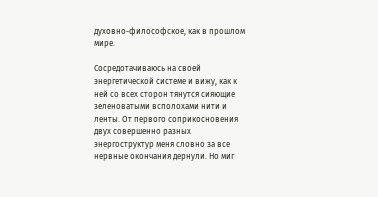духовно-философское, как в прошлом мире.

Сосредотачиваюсь на своей энергетической системе и вижу, как к ней со всех сторон тянутся сияющие зеленоватыми всполохами нити и ленты. От первого соприкосновения двух совершенно разных энергоструктур меня словно за все нервные окончания дернули. Но миг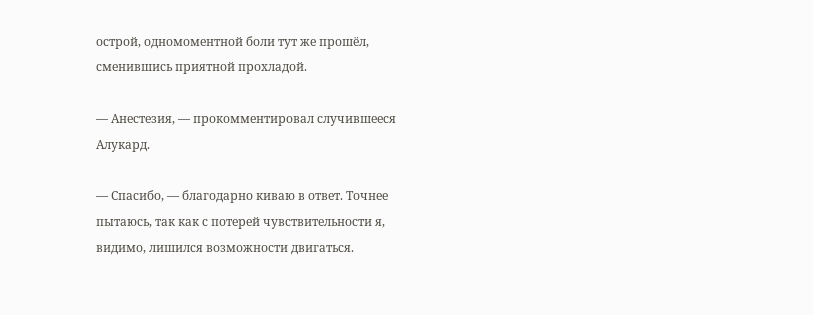острой, одномоментной боли тут же прошёл, сменившись приятной прохладой.

— Анестезия, — прокомментировал случившееся Алукард.

— Спасибо, — благодарно киваю в ответ. Точнее пытаюсь, так как с потерей чувствительности я, видимо, лишился возможности двигаться.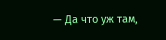— Да что уж там,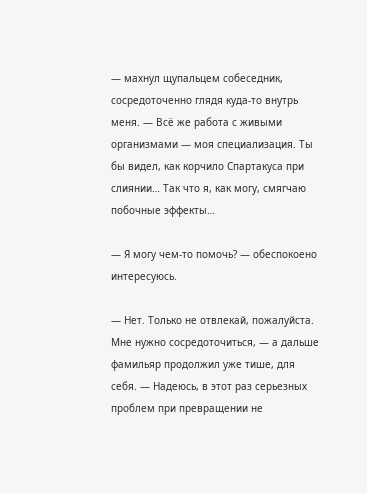— махнул щупальцем собеседник, сосредоточенно глядя куда-то внутрь меня. — Всё же работа с живыми организмами — моя специализация. Ты бы видел, как корчило Спартакуса при слиянии… Так что я, как могу, смягчаю побочные эффекты…

— Я могу чем-то помочь? — обеспокоено интересуюсь.

— Нет. Только не отвлекай, пожалуйста. Мне нужно сосредоточиться, — а дальше фамильяр продолжил уже тише, для себя. — Надеюсь, в этот раз серьезных проблем при превращении не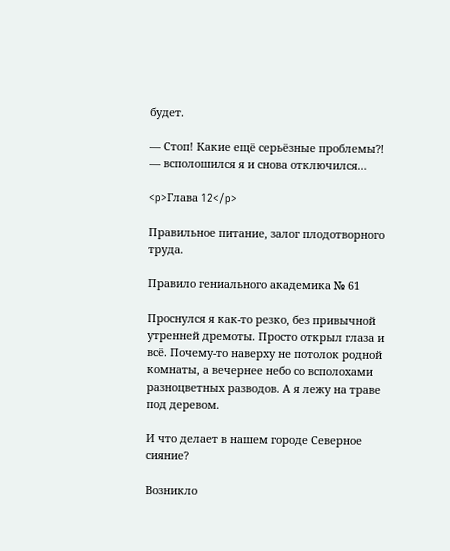будет.

— Стоп! Какие ещё серьёзные проблемы⁈ — всполошился я и снова отключился…

<p>Глава 12</p>

Правильное питание, залог плодотворного труда.

Правило гениального академика № 61

Проснулся я как-то резко, без привычной утренней дремоты. Просто открыл глаза и всё. Почему-то наверху не потолок родной комнаты, а вечернее небо со всполохами разноцветных разводов. А я лежу на траве под деревом.

И что делает в нашем городе Северное сияние?

Возникло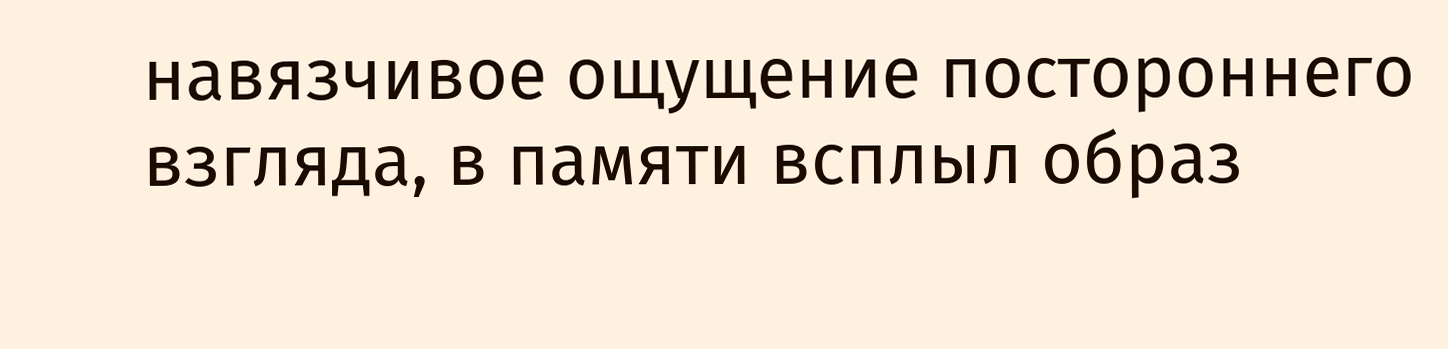навязчивое ощущение постороннего взгляда, в памяти всплыл образ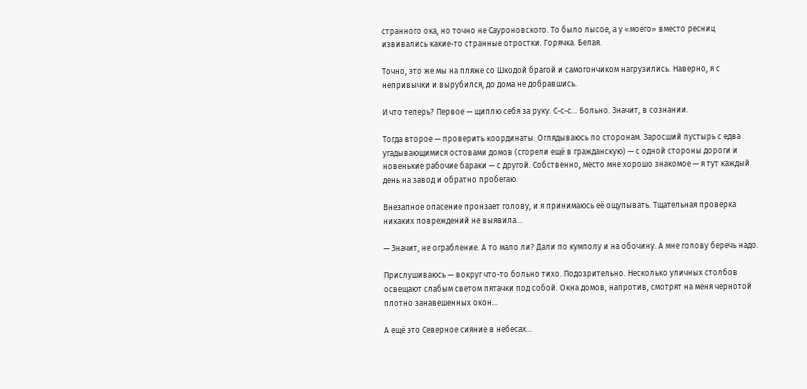странного ока, но точно не Сауроновского. То было лысое, а у «моего» вместо ресниц извивались какие-то странные отростки. Горячка. Белая.

Точно, это же мы на пляже со Шкодой брагой и самогончиком нагрузились. Наверно, я с непривычки и вырубился, до дома не добравшись.

И что теперь? Первое — щиплю себя за руку. С-с-с… Больно. Значит, в сознании.

Тогда второе — проверить координаты. Оглядываюсь по сторонам. Заросший пустырь с едва угадывающимися остовами домов (сгорели ещё в гражданскую) — с одной стороны дороги и новенькие рабочие бараки — с другой. Собственно, место мне хорошо знакомое — я тут каждый день на завод и обратно пробегаю.

Внезапное опасение пронзает голову, и я принимаюсь её ощупывать. Тщательная проверка никаких повреждений не выявила…

— Значит, не ограбление. А то мало ли? Дали по кумполу и на обочину. А мне голову беречь надо.

Прислушиваюсь — вокруг что-то больно тихо. Подозрительно. Несколько уличных столбов освещают слабым светом пятачки под собой. Окна домов, напротив, смотрят на меня чернотой плотно занавешенных окон…

А ещё это Северное сияние в небесах…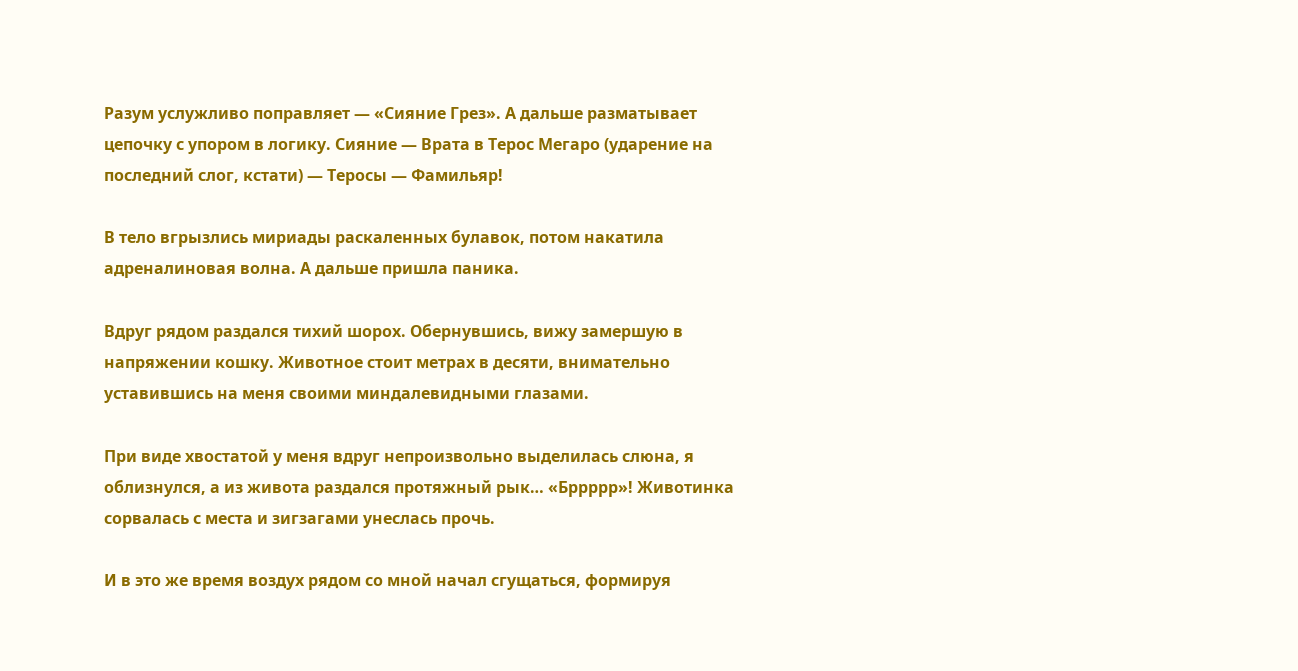Разум услужливо поправляет — «Сияние Грез». А дальше разматывает цепочку с упором в логику. Сияние — Врата в Терос Мегаро (ударение на последний слог, кстати) — Теросы — Фамильяр!

В тело вгрызлись мириады раскаленных булавок, потом накатила адреналиновая волна. А дальше пришла паника.

Вдруг рядом раздался тихий шорох. Обернувшись, вижу замершую в напряжении кошку. Животное стоит метрах в десяти, внимательно уставившись на меня своими миндалевидными глазами.

При виде хвостатой у меня вдруг непроизвольно выделилась слюна, я облизнулся, а из живота раздался протяжный рык… «Бррррр»! Животинка сорвалась с места и зигзагами унеслась прочь.

И в это же время воздух рядом со мной начал сгущаться, формируя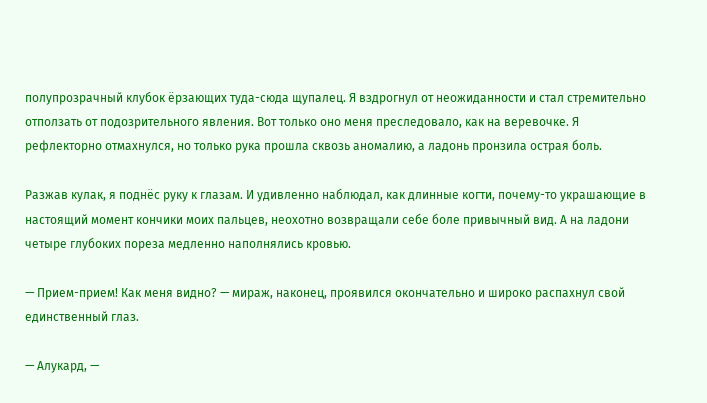полупрозрачный клубок ёрзающих туда-сюда щупалец. Я вздрогнул от неожиданности и стал стремительно отползать от подозрительного явления. Вот только оно меня преследовало, как на веревочке. Я рефлекторно отмахнулся, но только рука прошла сквозь аномалию, а ладонь пронзила острая боль.

Разжав кулак, я поднёс руку к глазам. И удивленно наблюдал, как длинные когти, почему-то украшающие в настоящий момент кончики моих пальцев, неохотно возвращали себе боле привычный вид. А на ладони четыре глубоких пореза медленно наполнялись кровью.

— Прием-прием! Как меня видно? — мираж, наконец, проявился окончательно и широко распахнул свой единственный глаз.

— Алукард, —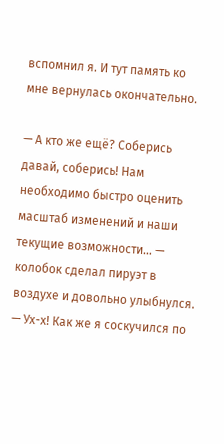вспомнил я. И тут память ко мне вернулась окончательно.

— А кто же ещё? Соберись давай, соберись! Нам необходимо быстро оценить масштаб изменений и наши текущие возможности… — колобок сделал пируэт в воздухе и довольно улыбнулся. — Ух-х! Как же я соскучился по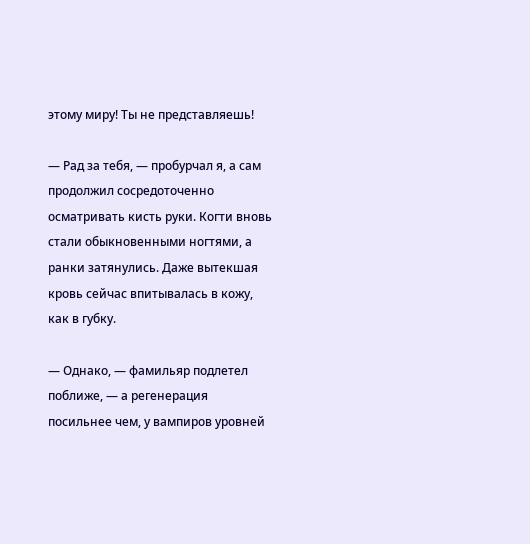этому миру! Ты не представляешь!

— Рад за тебя, — пробурчал я, а сам продолжил сосредоточенно осматривать кисть руки. Когти вновь стали обыкновенными ногтями, а ранки затянулись. Даже вытекшая кровь сейчас впитывалась в кожу, как в губку.

— Однако, — фамильяр подлетел поближе, — а регенерация посильнее чем, у вампиров уровней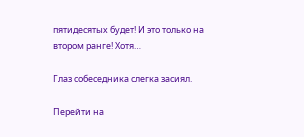пятидесятых будет! И это только на втором ранге! Хотя…

Глаз собеседника слегка засиял.

Перейти на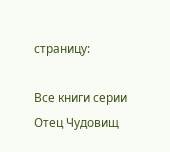страницу:

Все книги серии Отец Чудовищ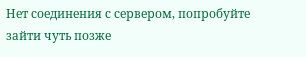Нет соединения с сервером, попробуйте зайти чуть позже